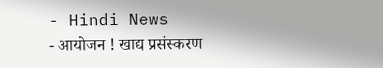- Hindi News
- आयोजन ! खाद्य प्रसंस्करण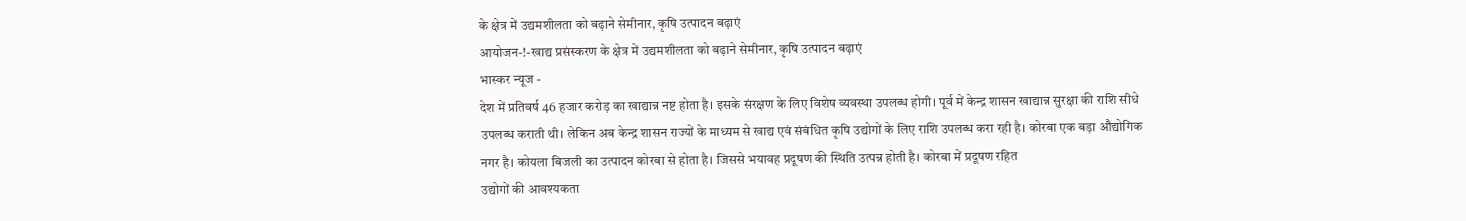के क्षेत्र में उद्यमशीलता को बढ़ाने सेमीनार, कृषि उत्पादन बढ़ाएं
आयोजन-!-खाद्य प्रसंस्करण के क्षेत्र में उद्यमशीलता को बढ़ाने सेमीनार, कृषि उत्पादन बढ़ाएं
भास्कर न्यूज -
देश में प्रतिवर्ष 46 हजार करोड़ का खाद्यान्न नष्ट होता है। इसके संरक्षण के लिए विशेष व्यवस्था उपलब्ध होगी। पूर्व में केन्द्र शासन खाद्यान्न सुरक्षा की राशि सीधे उपलब्ध कराती थी। लेकिन अब केन्द्र शासन राज्यों के माध्यम से खाद्य एवं संबंधित कृषि उद्योगों के लिए राशि उपलब्ध करा रही है। कोरबा एक बड़ा औद्योगिक नगर है। कोयला बिजली का उत्पादन कोरबा से होता है। जिससे भयावह प्रदूषण की स्थिति उत्पन्न होती है। कोरबा में प्रदूषण रहित
उद्योगों की आवश्यकता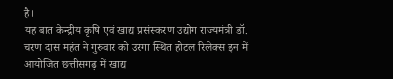है।
यह बात केन्द्रीय कृषि एवं खाद्य प्रसंस्करण उद्योग राज्यमंत्री डॉ. चरण दास महंत ने गुरुवार को उरगा स्थित होटल रिलेक्स इन में आयोजित छत्तीसगढ़ में खाद्य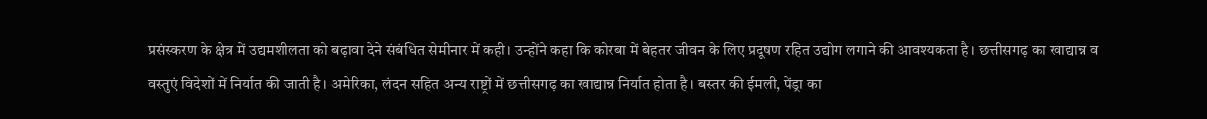प्रसंस्करण के क्षेत्र में उद्यमशीलता को बढ़ावा देने संबंधित सेमीनार में कही। उन्होंने कहा कि कोरबा में बेहतर जीवन के लिए प्रदूषण रहित उद्योग लगाने की आवश्यकता है। छत्तीसगढ़ का खाद्यान्न व वस्तुएं विदेशों में निर्यात की जाती है। अमेरिका, लंदन सहित अन्य राष्ट्रों में छत्तीसगढ़ का खाद्यान्न निर्यात होता है। बस्तर की ईमली, पेंड्रा का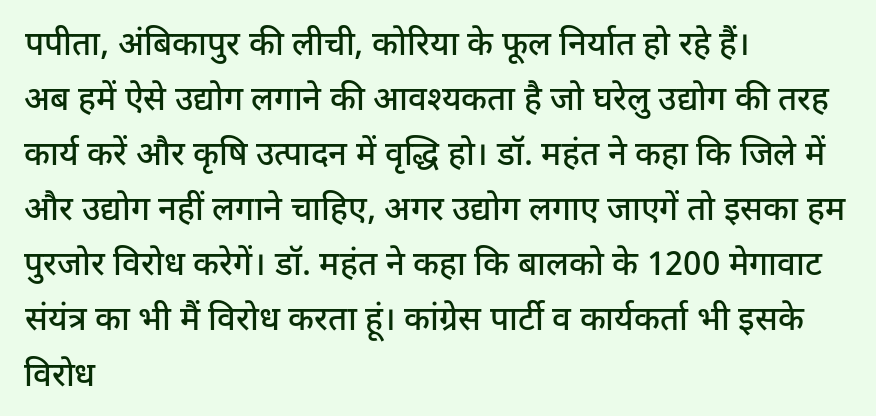पपीता, अंबिकापुर की लीची, कोरिया के फूल निर्यात हो रहे हैं।
अब हमें ऐसे उद्योग लगाने की आवश्यकता है जो घरेलु उद्योग की तरह कार्य करें और कृषि उत्पादन में वृद्धि हो। डॉ. महंत ने कहा कि जिले में और उद्योग नहीं लगाने चाहिए, अगर उद्योग लगाए जाएगें तो इसका हम पुरजोर विरोध करेगें। डॉ. महंत ने कहा कि बालको के 1200 मेगावाट संयंत्र का भी मैं विरोध करता हूं। कांग्रेस पार्टी व कार्यकर्ता भी इसके विरोध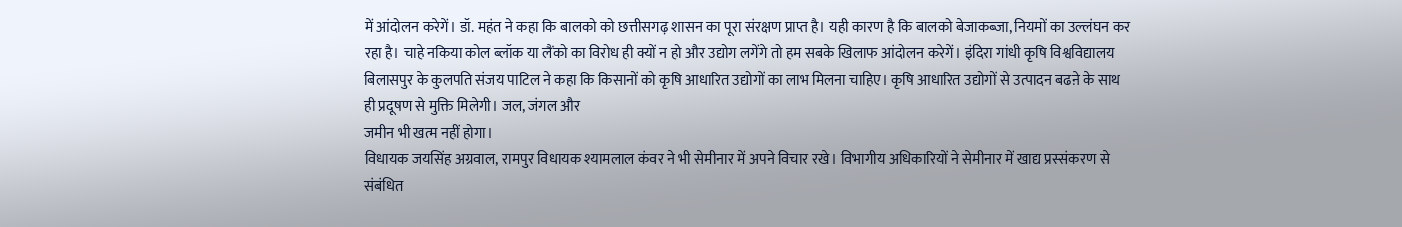में आंदोलन करेगें। डॉ. महंत ने कहा कि बालको को छत्तीसगढ़ शासन का पूरा संरक्षण प्राप्त है। यही कारण है कि बालको बेजाकब्जा, नियमों का उल्लंघन कर रहा है। चाहे नकिया कोल ब्लॉक या लैंको का विरोध ही क्यों न हो और उद्योग लगेंगे तो हम सबके खिलाफ आंदोलन करेगें। इंदिरा गांधी कृषि विश्वविद्यालय बिलासपुर के कुलपति संजय पाटिल ने कहा कि किसानों को कृषि आधारित उद्योगों का लाभ मिलना चाहिए। कृषि आधारित उद्योगों से उत्पादन बढऩे के साथ ही प्रदूषण से मुक्ति मिलेगी। जल, जंगल और
जमीन भी खत्म नहीं होगा।
विधायक जयसिंह अग्रवाल, रामपुर विधायक श्यामलाल कंवर ने भी सेमीनार में अपने विचार रखे। विभागीय अधिकारियों ने सेमीनार में खाद्य प्रस्संकरण से संबंधित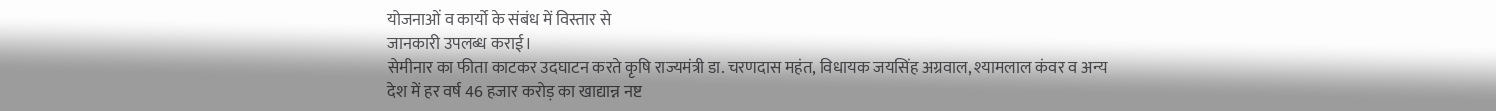योजनाओं व कार्यो के संबंध में विस्तार से
जानकारी उपलब्ध कराई।
सेमीनार का फीता काटकर उदघाटन करते कृषि राज्यमंत्री डा. चरणदास महंत, विधायक जयसिंह अग्रवाल, श्यामलाल कंवर व अन्य
देश में हर वर्ष 46 हजार करोड़ का खाद्यान्न नष्ट